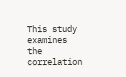This study examines the correlation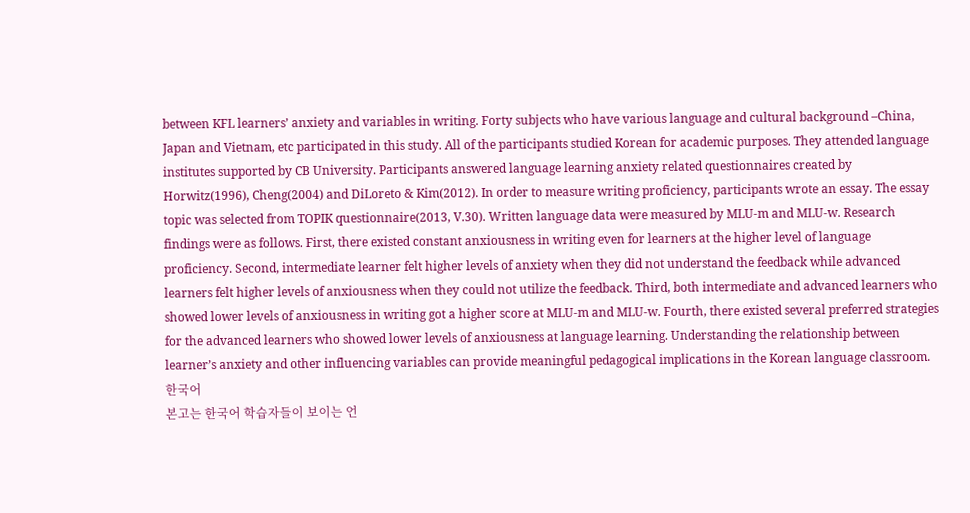between KFL learners’ anxiety and variables in writing. Forty subjects who have various language and cultural background –China, Japan and Vietnam, etc participated in this study. All of the participants studied Korean for academic purposes. They attended language institutes supported by CB University. Participants answered language learning anxiety related questionnaires created by Horwitz(1996), Cheng(2004) and DiLoreto & Kim(2012). In order to measure writing proficiency, participants wrote an essay. The essay topic was selected from TOPIK questionnaire(2013, V.30). Written language data were measured by MLU-m and MLU-w. Research findings were as follows. First, there existed constant anxiousness in writing even for learners at the higher level of language proficiency. Second, intermediate learner felt higher levels of anxiety when they did not understand the feedback while advanced learners felt higher levels of anxiousness when they could not utilize the feedback. Third, both intermediate and advanced learners who showed lower levels of anxiousness in writing got a higher score at MLU-m and MLU-w. Fourth, there existed several preferred strategies for the advanced learners who showed lower levels of anxiousness at language learning. Understanding the relationship between learner’s anxiety and other influencing variables can provide meaningful pedagogical implications in the Korean language classroom.
한국어
본고는 한국어 학습자들이 보이는 언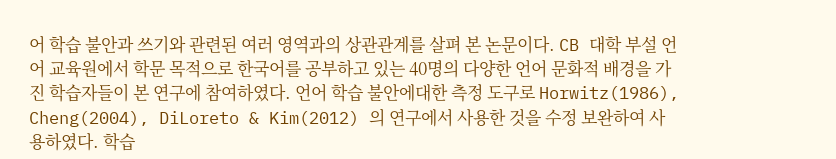어 학습 불안과 쓰기와 관련된 여러 영역과의 상관관계를 살펴 본 논문이다. CB 대학 부설 언어 교육원에서 학문 목적으로 한국어를 공부하고 있는 40명의 다양한 언어 문화적 배경을 가진 학습자들이 본 연구에 참여하였다. 언어 학습 불안에대한 측정 도구로 Horwitz(1986), Cheng(2004), DiLoreto & Kim(2012) 의 연구에서 사용한 것을 수정 보완하여 사용하였다. 학습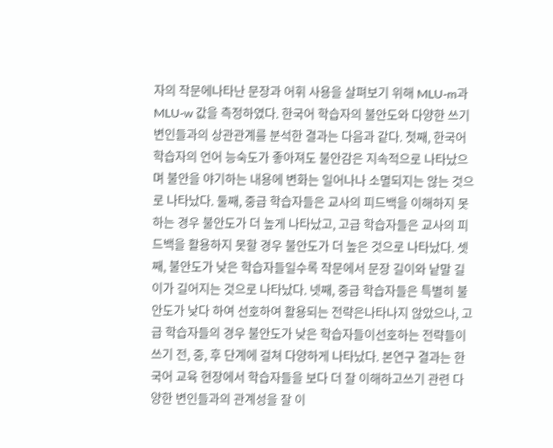자의 작문에나타난 문장과 어휘 사용을 살펴보기 위해 MLU-m과 MLU-w 값을 측정하였다. 한국어 학습자의 불안도와 다양한 쓰기 변인들과의 상관관계를 분석한 결과는 다음과 같다. 첫째, 한국어 학습자의 언어 능숙도가 좋아져도 불안감은 지속적으로 나타났으며 불안을 야기하는 내용에 변화는 일어나나 소멸되지는 않는 것으로 나타났다. 둘째, 중급 학습자들은 교사의 피드백을 이해하지 못하는 경우 불안도가 더 높게 나타났고, 고급 학습자들은 교사의 피드백을 활용하지 못할 경우 불안도가 더 높은 것으로 나타났다. 셋째, 불안도가 낮은 학습자들일수록 작문에서 문장 길이와 낱말 길이가 길어지는 것으로 나타났다. 넷째, 중급 학습자들은 특별히 불안도가 낮다 하여 선호하여 활용되는 전략은나타나지 않았으나, 고급 학습자들의 경우 불안도가 낮은 학습자들이선호하는 전략들이 쓰기 전, 중, 후 단계에 걸쳐 다양하게 나타났다. 본연구 결과는 한국어 교육 현장에서 학습자들을 보다 더 잘 이해하고쓰기 관련 다양한 변인들과의 관계성을 잘 이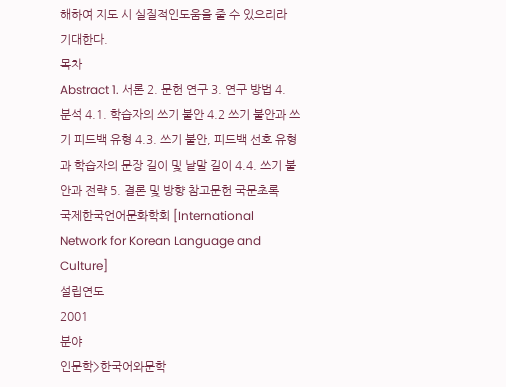해하여 지도 시 실질적인도움을 줄 수 있으리라 기대한다.
목차
Abstract 1. 서론 2. 문헌 연구 3. 연구 방법 4. 분석 4.1. 학습자의 쓰기 불안 4.2 쓰기 불안과 쓰기 피드백 유형 4.3. 쓰기 불안, 피드백 선호 유형과 학습자의 문장 길이 및 낱말 길이 4.4. 쓰기 불안과 전략 5. 결론 및 방향 참고문헌 국문초록
국제한국언어문화학회 [International Network for Korean Language and Culture]
설립연도
2001
분야
인문학>한국어와문학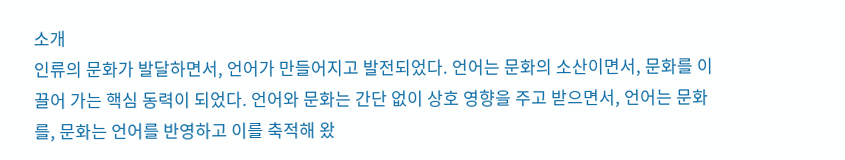소개
인류의 문화가 발달하면서, 언어가 만들어지고 발전되었다. 언어는 문화의 소산이면서, 문화를 이끌어 가는 핵심 동력이 되었다. 언어와 문화는 간단 없이 상호 영향을 주고 받으면서, 언어는 문화를, 문화는 언어를 반영하고 이를 축적해 왔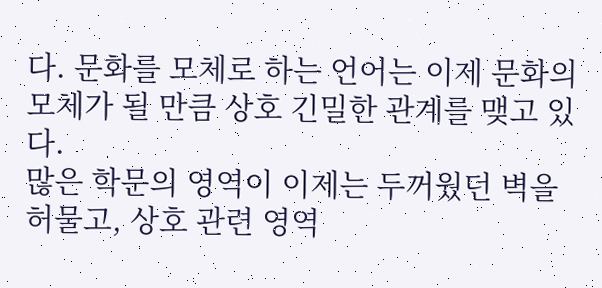다. 문화를 모체로 하는 언어는 이제 문화의 모체가 될 만큼 상호 긴밀한 관계를 맺고 있다.
많은 학문의 영역이 이제는 두꺼웠던 벽을 허물고, 상호 관련 영역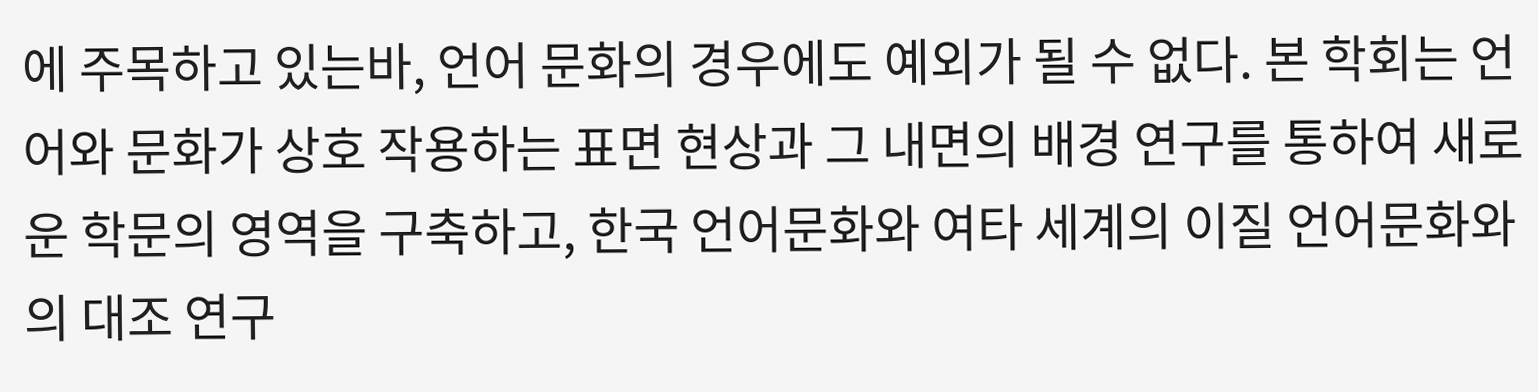에 주목하고 있는바, 언어 문화의 경우에도 예외가 될 수 없다. 본 학회는 언어와 문화가 상호 작용하는 표면 현상과 그 내면의 배경 연구를 통하여 새로운 학문의 영역을 구축하고, 한국 언어문화와 여타 세계의 이질 언어문화와의 대조 연구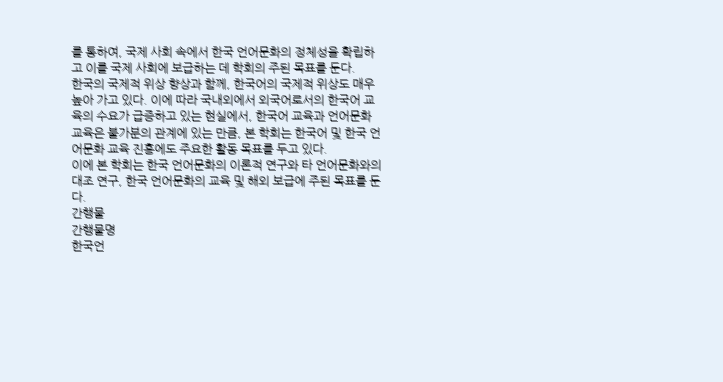를 통하여, 국제 사회 속에서 한국 언어문화의 정체성을 확립하고 이를 국제 사회에 보급하는 데 학회의 주된 목표를 둔다.
한국의 국제적 위상 향상과 함께, 한국어의 국제적 위상도 매우 높아 가고 있다. 이에 따라 국내외에서 외국어로서의 한국어 교육의 수요가 급증하고 있는 현실에서, 한국어 교육과 언어문화 교육은 불가분의 관계에 있는 만큼, 본 학회는 한국어 및 한국 언어문화 교육 진흥에도 주요한 활동 목표를 두고 있다.
이에 본 학회는 한국 언어문화의 이론적 연구와 타 언어문화와의 대조 연구, 한국 언어문화의 교육 및 해외 보급에 주된 목표를 둔다.
간행물
간행물명
한국언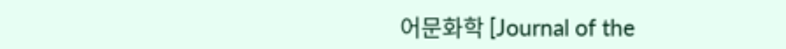어문화학 [Journal of the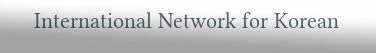International Network for Korean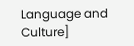Language and Culture]